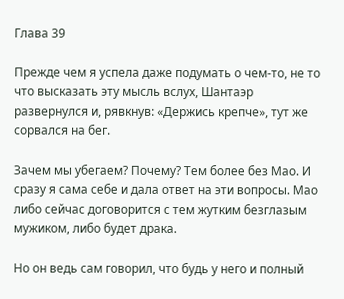Глава 39

Прежде чем я успела даже подумать о чем-то, не то что высказать эту мысль вслух, Шантаэр развернулся и, рявкнув: «Держись крепче», тут же сорвался на бег.

Зачем мы убегаем? Почему? Тем более без Мао. И сразу я сама себе и дала ответ на эти вопросы. Мао либо сейчас договорится с тем жутким безглазым мужиком, либо будет драка.

Но он ведь сам говорил, что будь у него и полный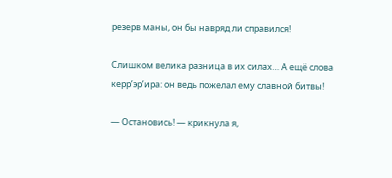резерв маны, он бы навряд ли справился!

Слишком велика разница в их силах… А ещё слова керр’эр’ира: он ведь пожелал ему славной битвы!

— Остановись! — крикнула я,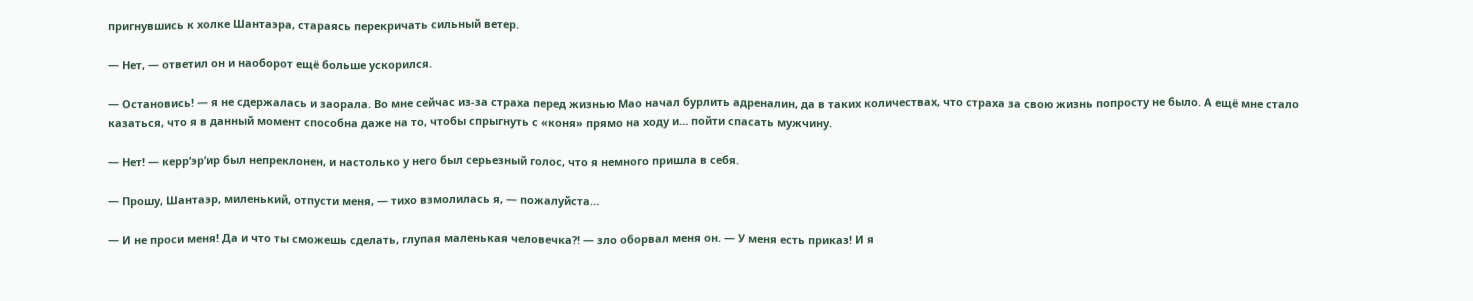пригнувшись к холке Шантаэра, стараясь перекричать сильный ветер.

— Нет, — ответил он и наоборот ещё больше ускорился.

— Остановись! — я не сдержалась и заорала. Во мне сейчас из-за страха перед жизнью Мао начал бурлить адреналин, да в таких количествах, что страха за свою жизнь попросту не было. А ещё мне стало казаться, что я в данный момент способна даже на то, чтобы спрыгнуть с «коня» прямо на ходу и… пойти спасать мужчину.

— Нет! — керр’эр’ир был непреклонен, и настолько у него был серьезный голос, что я немного пришла в себя.

— Прошу, Шантаэр, миленький, отпусти меня, — тихо взмолилась я, — пожалуйста…

— И не проси меня! Да и что ты сможешь сделать, глупая маленькая человечка?! — зло оборвал меня он. — У меня есть приказ! И я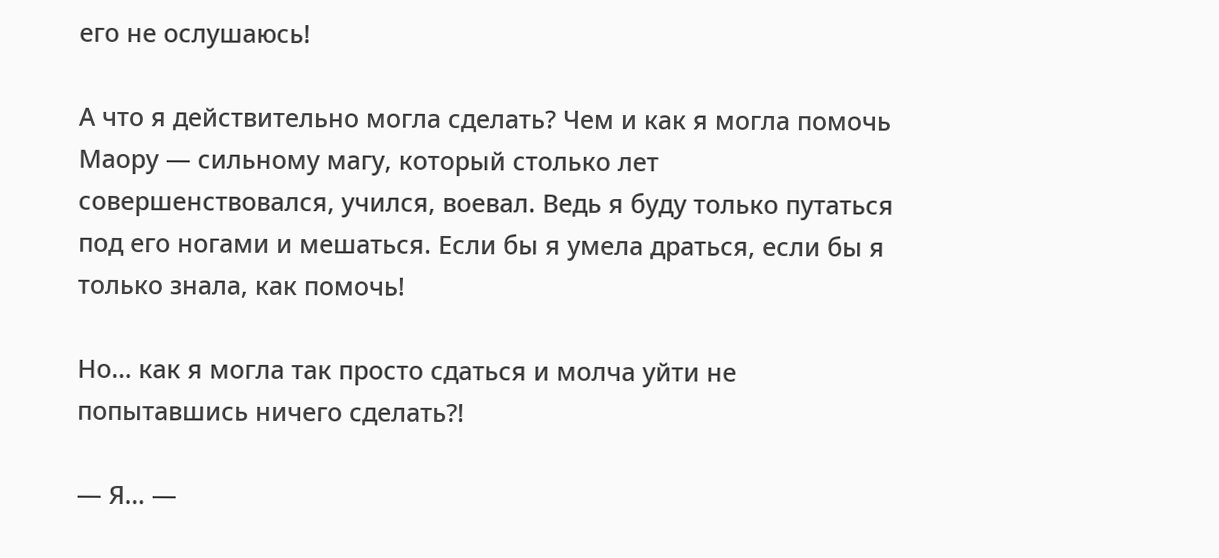его не ослушаюсь!

А что я действительно могла сделать? Чем и как я могла помочь Маору — сильному магу, который столько лет совершенствовался, учился, воевал. Ведь я буду только путаться под его ногами и мешаться. Если бы я умела драться, если бы я только знала, как помочь!

Но… как я могла так просто сдаться и молча уйти не попытавшись ничего сделать?!

— Я… —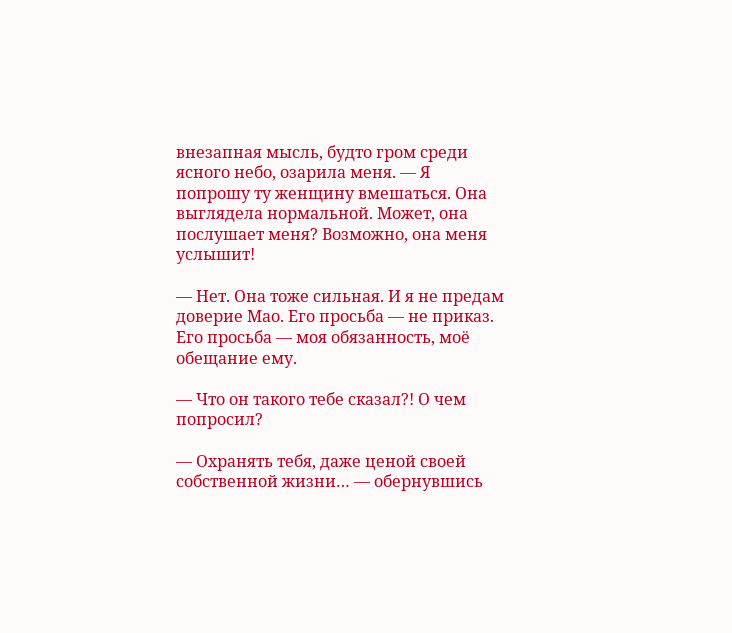внезапная мысль, будто гром среди ясного небо, озарила меня. — Я попрошу ту женщину вмешаться. Она выглядела нормальной. Может, она послушает меня? Возможно, она меня услышит!

— Нет. Она тоже сильная. И я не предам доверие Мао. Его просьба — не приказ. Его просьба — моя обязанность, моё обещание ему.

— Что он такого тебе сказал?! О чем попросил?

— Охранять тебя, даже ценой своей собственной жизни… — обернувшись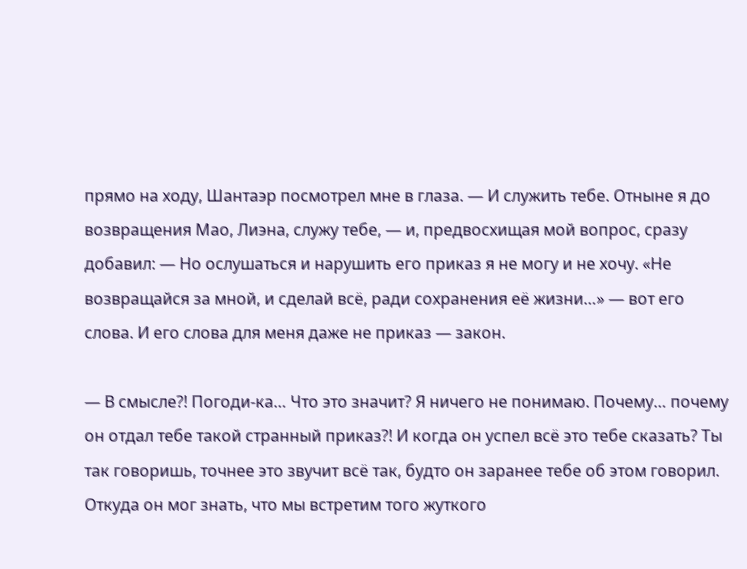прямо на ходу, Шантаэр посмотрел мне в глаза. — И служить тебе. Отныне я до возвращения Мао, Лиэна, служу тебе, — и, предвосхищая мой вопрос, сразу добавил: — Но ослушаться и нарушить его приказ я не могу и не хочу. «Не возвращайся за мной, и сделай всё, ради сохранения её жизни…» — вот его слова. И его слова для меня даже не приказ — закон.

— В смысле?! Погоди-ка… Что это значит? Я ничего не понимаю. Почему… почему он отдал тебе такой странный приказ?! И когда он успел всё это тебе сказать? Ты так говоришь, точнее это звучит всё так, будто он заранее тебе об этом говорил. Откуда он мог знать, что мы встретим того жуткого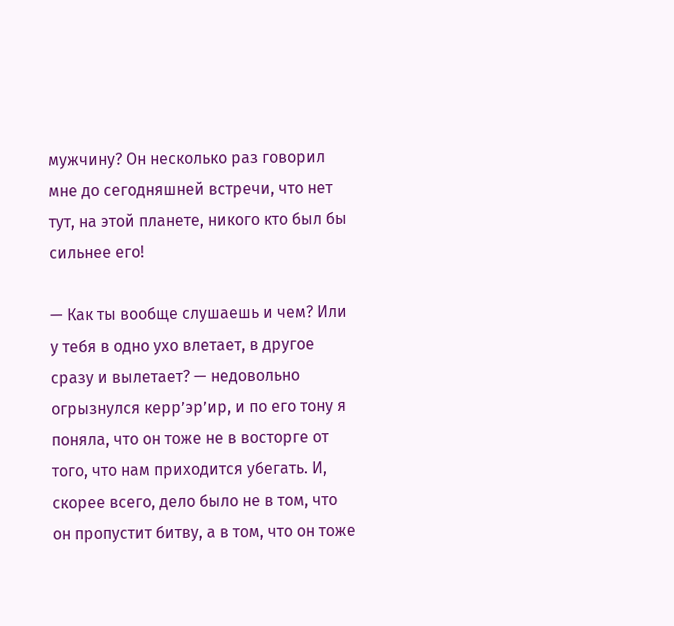мужчину? Он несколько раз говорил мне до сегодняшней встречи, что нет тут, на этой планете, никого кто был бы сильнее его!

— Как ты вообще слушаешь и чем? Или у тебя в одно ухо влетает, в другое сразу и вылетает? — недовольно огрызнулся керр’эр’ир, и по его тону я поняла, что он тоже не в восторге от того, что нам приходится убегать. И, скорее всего, дело было не в том, что он пропустит битву, а в том, что он тоже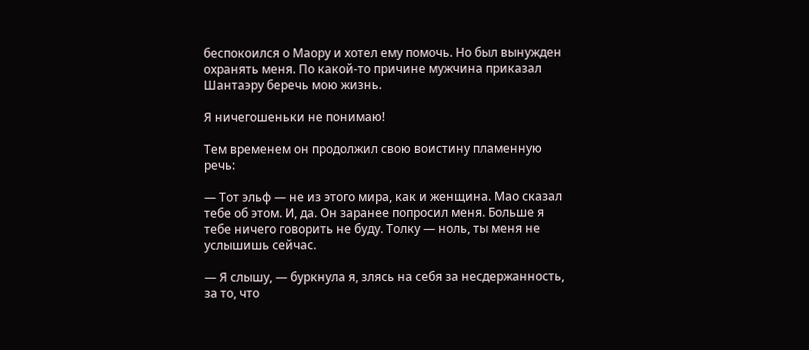беспокоился о Маору и хотел ему помочь. Но был вынужден охранять меня. По какой-то причине мужчина приказал Шантаэру беречь мою жизнь.

Я ничегошеньки не понимаю!

Тем временем он продолжил свою воистину пламенную речь:

— Тот эльф — не из этого мира, как и женщина. Мао сказал тебе об этом. И, да. Он заранее попросил меня. Больше я тебе ничего говорить не буду. Толку — ноль, ты меня не услышишь сейчас.

— Я слышу, — буркнула я, злясь на себя за несдержанность, за то, что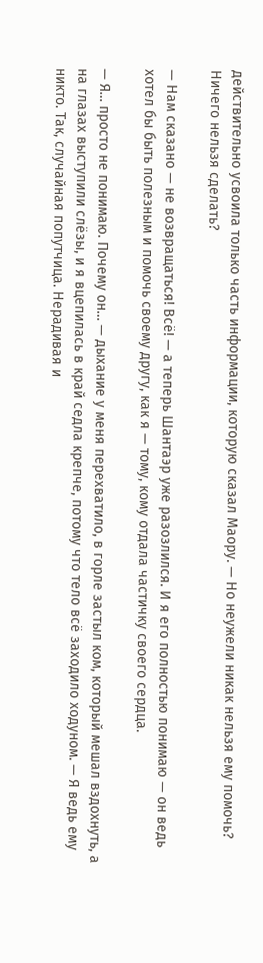действительно усвоила только часть информации, которую сказал Маору. — Но неужели никак нельзя ему помочь? Ничего нельзя сделать?

— Нам сказано — не возвращаться! Всё! — а теперь Шантаэр уже разозлился. И я его полностью понимаю — он ведь хотел бы быть полезным и помочь своему другу, как я — тому, кому отдала частичку своего сердца.

— Я… просто не понимаю. Почему он… — дыхание у меня перехватило, в горле застыл ком, который мешал вздохнуть, а на глазах выступили слёзы, и я вцепилась в край седла крепче, потому что тело всё заходило ходуном. — Я ведь ему никто. Так, случайная попутчица. Нерадивая и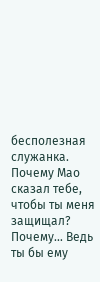бесполезная служанка. Почему Мао сказал тебе, чтобы ты меня защищал? Почему… Ведь ты бы ему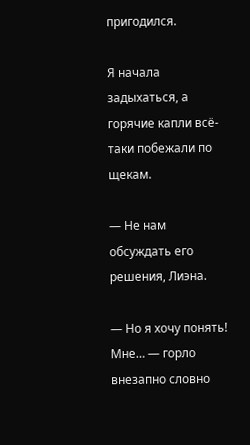пригодился.

Я начала задыхаться, а горячие капли всё-таки побежали по щекам.

— Не нам обсуждать его решения, Лиэна.

— Но я хочу понять! Мне… — горло внезапно словно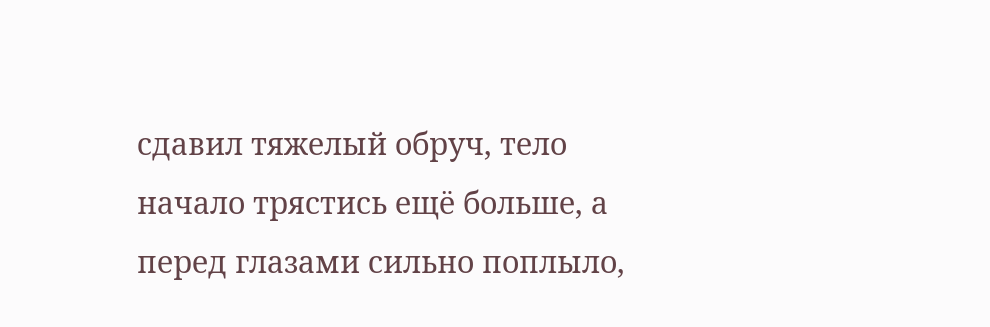сдавил тяжелый обруч, тело начало трястись ещё больше, а перед глазами сильно поплыло,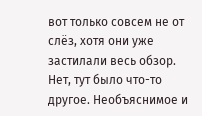вот только совсем не от слёз, хотя они уже застилали весь обзор. Нет, тут было что-то другое. Необъяснимое и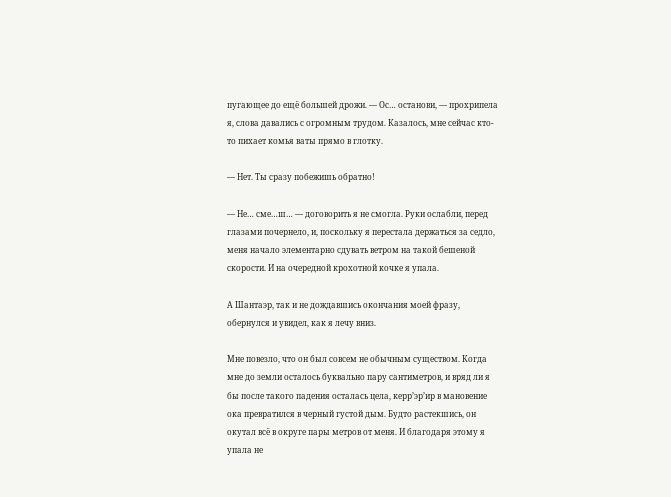пугающее до ещё большей дрожи. — Ос… останови, — прохрипела я, слова давались с огромным трудом. Казалось, мне сейчас кто-то пихает комья ваты прямо в глотку.

— Нет. Ты сразу побежишь обратно!

— Не… сме…ш… — договорить я не смогла. Руки ослабли, перед глазами почернело, и, поскольку я перестала держаться за седло, меня начало элементарно сдувать ветром на такой бешеной скорости. И на очередной крохотной кочке я упала.

А Шантаэр, так и не дождавшись окончания моей фразу, обернулся и увидел, как я лечу вниз.

Мне повезло, что он был совсем не обычным существом. Когда мне до земли осталось буквально пару сантиметров, и вряд ли я бы после такого падения осталась цела, керр’эр’ир в мановение ока превратился в черный густой дым. Будто растекшись, он окутал всё в округе пары метров от меня. И благодаря этому я упала не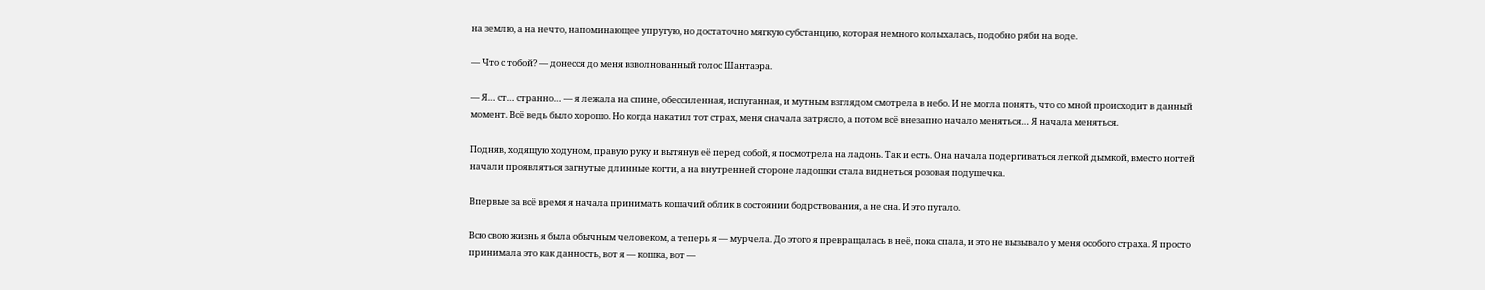на землю, а на нечто, напоминающее упругую, но достаточно мягкую субстанцию, которая немного колыхалась, подобно ряби на воде.

— Что с тобой? — донесся до меня взволнованный голос Шантаэра.

— Я… ст… странно… — я лежала на спине, обессиленная, испуганная, и мутным взглядом смотрела в небо. И не могла понять, что со мной происходит в данный момент. Всё ведь было хорошо. Но когда накатил тот страх, меня сначала затрясло, а потом всё внезапно начало меняться… Я начала меняться.

Подняв, ходящую ходуном, правую руку и вытянув её перед собой, я посмотрела на ладонь. Так и есть. Она начала подергиваться легкой дымкой, вместо ногтей начали проявляться загнутые длинные когти, а на внутренней стороне ладошки стала виднеться розовая подушечка.

Впервые за всё время я начала принимать кошачий облик в состоянии бодрствования, а не сна. И это пугало.

Всю свою жизнь я была обычным человеком, а теперь я — мурчела. До этого я превращалась в неё, пока спала, и это не вызывало у меня особого страха. Я просто принимала это как данность, вот я — кошка, вот —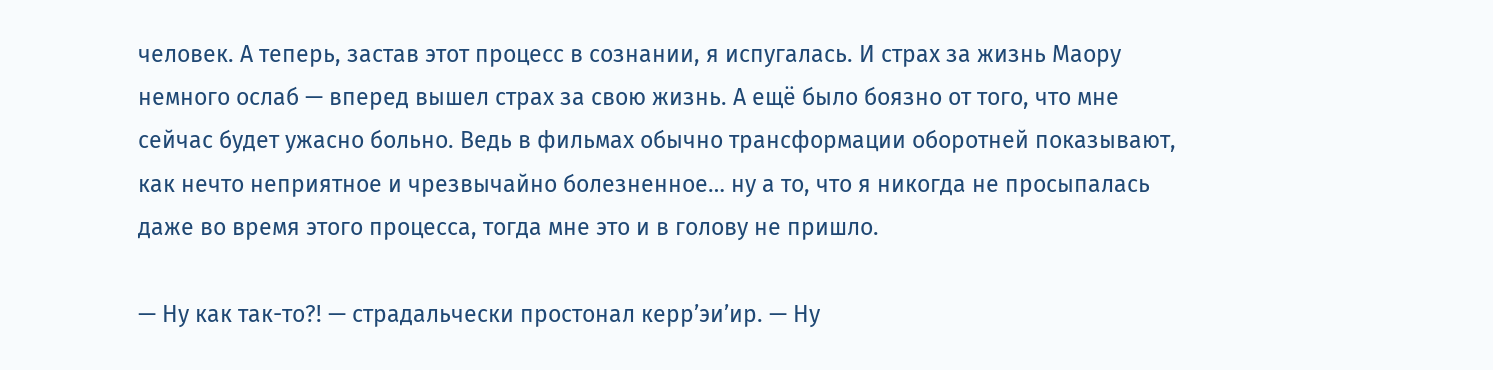человек. А теперь, застав этот процесс в сознании, я испугалась. И страх за жизнь Маору немного ослаб — вперед вышел страх за свою жизнь. А ещё было боязно от того, что мне сейчас будет ужасно больно. Ведь в фильмах обычно трансформации оборотней показывают, как нечто неприятное и чрезвычайно болезненное… ну а то, что я никогда не просыпалась даже во время этого процесса, тогда мне это и в голову не пришло.

— Ну как так-то?! — страдальчески простонал керр’эи’ир. — Ну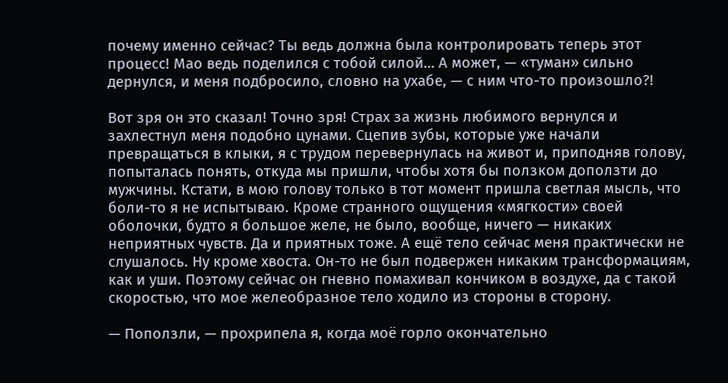почему именно сейчас? Ты ведь должна была контролировать теперь этот процесс! Мао ведь поделился с тобой силой… А может, — «туман» сильно дернулся, и меня подбросило, словно на ухабе, — с ним что-то произошло?!

Вот зря он это сказал! Точно зря! Страх за жизнь любимого вернулся и захлестнул меня подобно цунами. Сцепив зубы, которые уже начали превращаться в клыки, я с трудом перевернулась на живот и, приподняв голову, попыталась понять, откуда мы пришли, чтобы хотя бы ползком доползти до мужчины. Кстати, в мою голову только в тот момент пришла светлая мысль, что боли-то я не испытываю. Кроме странного ощущения «мягкости» своей оболочки, будто я большое желе, не было, вообще, ничего — никаких неприятных чувств. Да и приятных тоже. А ещё тело сейчас меня практически не слушалось. Ну кроме хвоста. Он-то не был подвержен никаким трансформациям, как и уши. Поэтому сейчас он гневно помахивал кончиком в воздухе, да с такой скоростью, что мое желеобразное тело ходило из стороны в сторону.

— Поползли, — прохрипела я, когда моё горло окончательно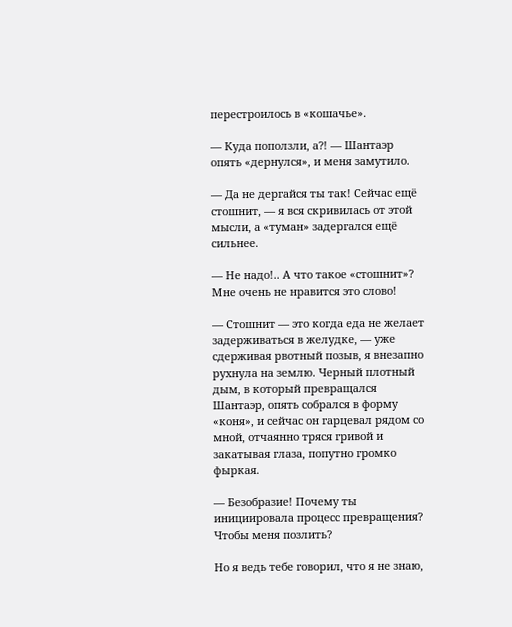перестроилось в «кошачье».

— Куда поползли, а?! — Шантаэр опять «дернулся», и меня замутило.

— Да не дергайся ты так! Сейчас ещё стошнит, — я вся скривилась от этой мысли, а «туман» задергался ещё сильнее.

— Не надо!.. А что такое «стошнит»? Мне очень не нравится это слово!

— Стошнит — это когда еда не желает задерживаться в желудке, — уже сдерживая рвотный позыв, я внезапно рухнула на землю. Черный плотный дым, в который превращался Шантаэр, опять собрался в форму «коня», и сейчас он гарцевал рядом со мной, отчаянно тряся гривой и закатывая глаза, попутно громко фыркая.

— Безобразие! Почему ты инициировала процесс превращения? Чтобы меня позлить?

Но я ведь тебе говорил, что я не знаю,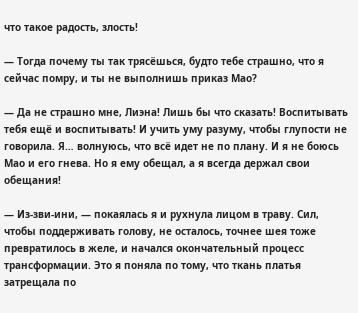что такое радость, злость!

— Тогда почему ты так трясёшься, будто тебе страшно, что я сейчас помру, и ты не выполнишь приказ Мао?

— Да не страшно мне, Лиэна! Лишь бы что сказать! Воспитывать тебя ещё и воспитывать! И учить уму разуму, чтобы глупости не говорила. Я… волнуюсь, что всё идет не по плану. И я не боюсь Мао и его гнева. Но я ему обещал, а я всегда держал свои обещания!

— Из-зви-ини, — покаялась я и рухнула лицом в траву. Сил, чтобы поддерживать голову, не осталось, точнее шея тоже превратилось в желе, и начался окончательный процесс трансформации. Это я поняла по тому, что ткань платья затрещала по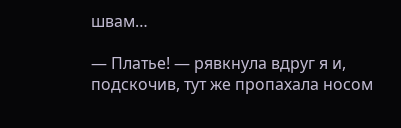швам…

— Платье! — рявкнула вдруг я и, подскочив, тут же пропахала носом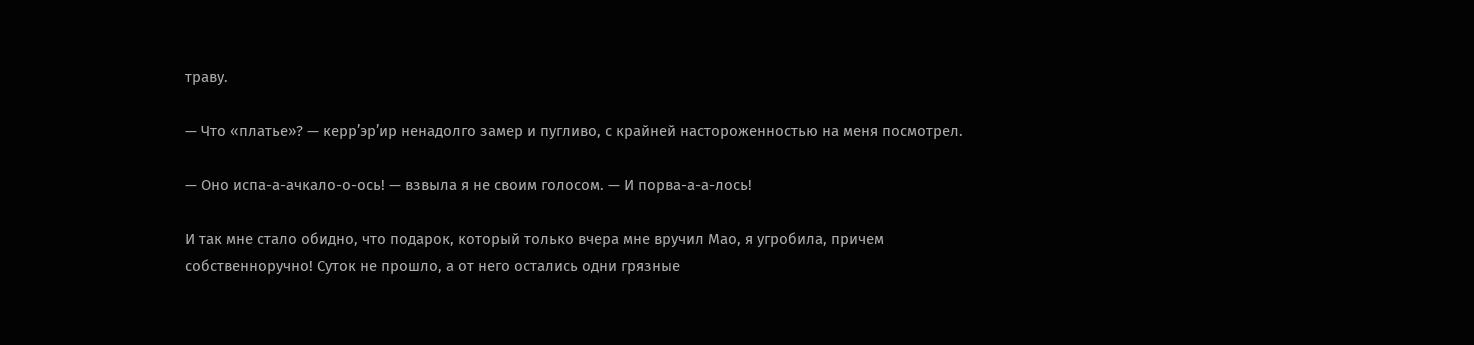траву.

— Что «платье»? — керр’эр’ир ненадолго замер и пугливо, с крайней настороженностью на меня посмотрел.

— Оно испа-а-ачкало-о-ось! — взвыла я не своим голосом. — И порва-а-а-лось!

И так мне стало обидно, что подарок, который только вчера мне вручил Мао, я угробила, причем собственноручно! Суток не прошло, а от него остались одни грязные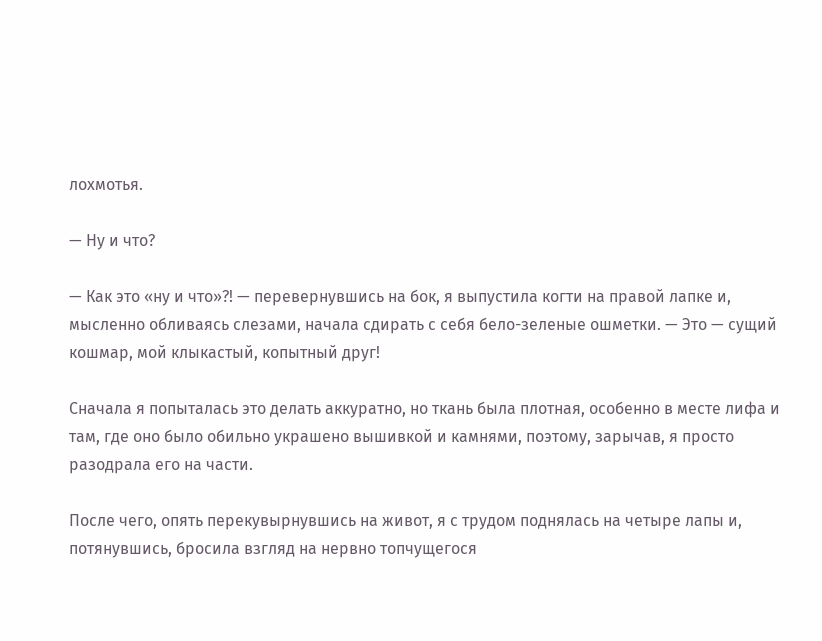лохмотья.

— Ну и что?

— Как это «ну и что»?! — перевернувшись на бок, я выпустила когти на правой лапке и, мысленно обливаясь слезами, начала сдирать с себя бело-зеленые ошметки. — Это — сущий кошмар, мой клыкастый, копытный друг!

Сначала я попыталась это делать аккуратно, но ткань была плотная, особенно в месте лифа и там, где оно было обильно украшено вышивкой и камнями, поэтому, зарычав, я просто разодрала его на части.

После чего, опять перекувырнувшись на живот, я с трудом поднялась на четыре лапы и, потянувшись, бросила взгляд на нервно топчущегося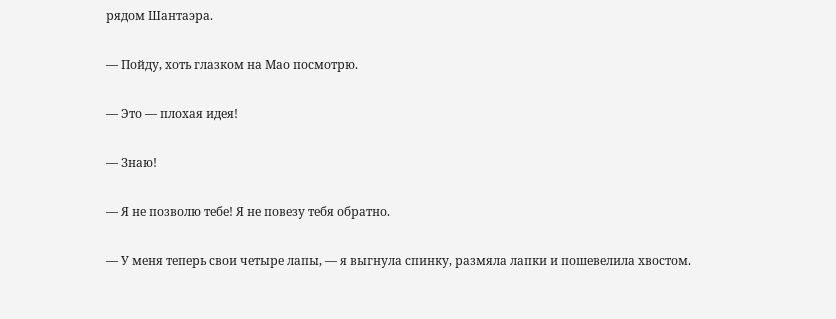рядом Шантаэра.

— Пойду, хоть глазком на Мао посмотрю.

— Это — плохая идея!

— Знаю!

— Я не позволю тебе! Я не повезу тебя обратно.

— У меня теперь свои четыре лапы, — я выгнула спинку, размяла лапки и пошевелила хвостом.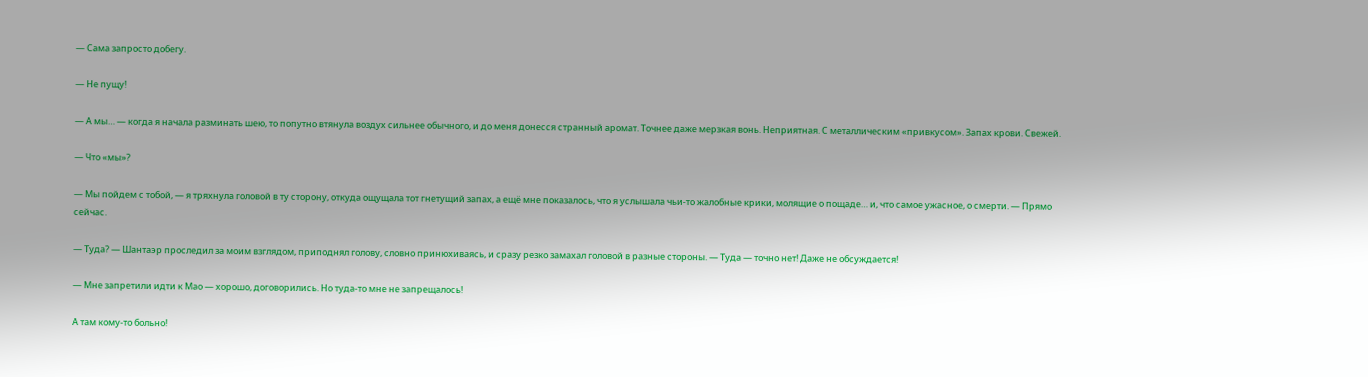— Сама запросто добегу.

— Не пущу!

— А мы… — когда я начала разминать шею, то попутно втянула воздух сильнее обычного, и до меня донесся странный аромат. Точнее даже мерзкая вонь. Неприятная. С металлическим «привкусом». Запах крови. Свежей.

— Что «мы»?

— Мы пойдем с тобой, — я тряхнула головой в ту сторону, откуда ощущала тот гнетущий запах, а ещё мне показалось, что я услышала чьи-то жалобные крики, молящие о пощаде… и, что самое ужасное, о смерти. — Прямо сейчас.

— Туда? — Шантаэр проследил за моим взглядом, приподнял голову, словно принюхиваясь, и сразу резко замахал головой в разные стороны. — Туда — точно нет! Даже не обсуждается!

— Мне запретили идти к Мао — хорошо, договорились. Но туда-то мне не запрещалось!

А там кому-то больно!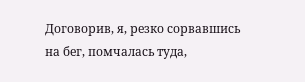Договорив, я, резко сорвавшись на бег, помчалась туда,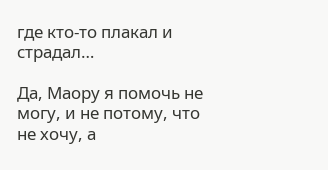где кто-то плакал и страдал…

Да, Маору я помочь не могу, и не потому, что не хочу, а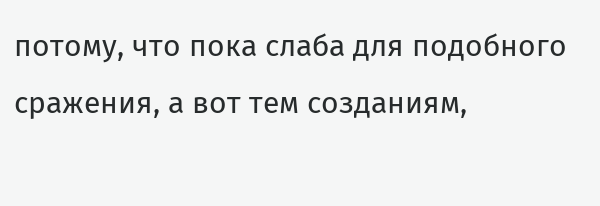потому, что пока слаба для подобного сражения, а вот тем созданиям,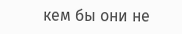кем бы они не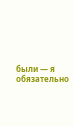были — я обязательно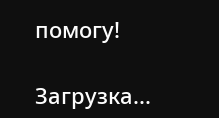помогу!

Загрузка...